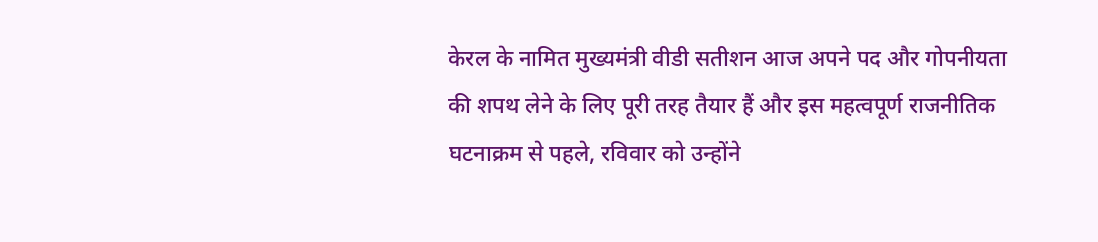केरल के नामित मुख्यमंत्री वीडी सतीशन आज अपने पद और गोपनीयता की शपथ लेने के लिए पूरी तरह तैयार हैं और इस महत्वपूर्ण राजनीतिक घटनाक्रम से पहले, रविवार को उन्होंने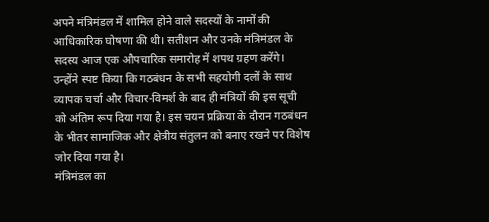अपने मंत्रिमंडल में शामिल होने वाले सदस्यों के नामों की आधिकारिक घोषणा की थी। सतीशन और उनके मंत्रिमंडल के सदस्य आज एक औपचारिक समारोह में शपथ ग्रहण करेंगे। उन्होंने स्पष्ट किया कि गठबंधन के सभी सहयोगी दलों के साथ व्यापक चर्चा और विचार-विमर्श के बाद ही मंत्रियों की इस सूची को अंतिम रूप दिया गया है। इस चयन प्रक्रिया के दौरान गठबंधन के भीतर सामाजिक और क्षेत्रीय संतुलन को बनाए रखने पर विशेष जोर दिया गया है।
मंत्रिमंडल का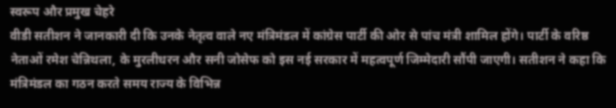स्वरूप और प्रमुख चेहरे
वीडी सतीशन ने जानकारी दी कि उनके नेतृत्व वाले नए मंत्रिमंडल में कांग्रेस पार्टी की ओर से पांच मंत्री शामिल होंगे। पार्टी के वरिष्ठ नेताओं रमेश चेन्निथला, के मुरलीधरन और सनी जोसेफ को इस नई सरकार में महत्वपूर्ण जिम्मेदारी सौंपी जाएगी। सतीशन ने कहा कि मंत्रिमंडल का गठन करते समय राज्य के विभिन्न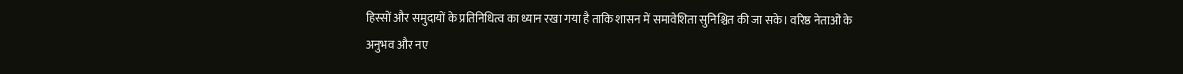हिस्सों और समुदायों के प्रतिनिधित्व का ध्यान रखा गया है ताकि शासन में समावेशिता सुनिश्चित की जा सके। वरिष्ठ नेताओं के अनुभव और नए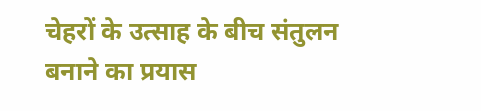चेहरों के उत्साह के बीच संतुलन बनाने का प्रयास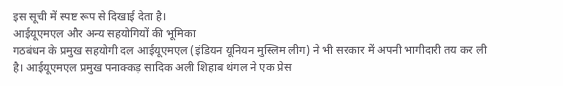इस सूची में स्पष्ट रूप से दिखाई देता है।
आईयूएमएल और अन्य सहयोगियों की भूमिका
गठबंधन के प्रमुख सहयोगी दल आईयूएमएल (इंडियन यूनियन मुस्लिम लीग) ने भी सरकार में अपनी भागीदारी तय कर ली है। आईयूएमएल प्रमुख पनाक्कड़ सादिक अली शिहाब थंगल ने एक प्रेस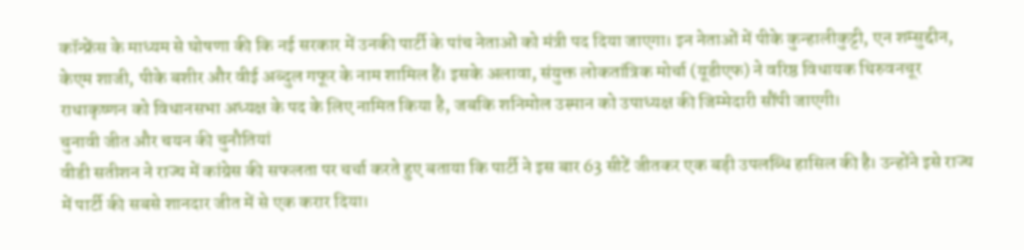कॉन्फ्रेंस के माध्यम से घोषणा की कि नई सरकार में उनकी पार्टी के पांच नेताओं को मंत्री पद दिया जाएगा। इन नेताओं में पीके कुन्हालीकुट्टी, एन शम्सुद्दीन, केएम शाजी, पीके बशीर और वीई अब्दुल गफूर के नाम शामिल हैं। इसके अलावा, संयुक्त लोकतांत्रिक मोर्चा (यूडीएफ) ने वरिष्ठ विधायक थिरुवनचूर राधाकृष्णन को विधानसभा अध्यक्ष के पद के लिए नामित किया है, जबकि शनिमोल उस्मान को उपाध्यक्ष की जिम्मेदारी सौंपी जाएगी।
चुनावी जीत और चयन की चुनौतियां
वीडी सतीशन ने राज्य में कांग्रेस की सफलता पर चर्चा करते हुए बताया कि पार्टी ने इस बार 63 सीटें जीतकर एक बड़ी उपलब्धि हासिल की है। उन्होंने इसे राज्य में पार्टी की सबसे शानदार जीत में से एक करार दिया।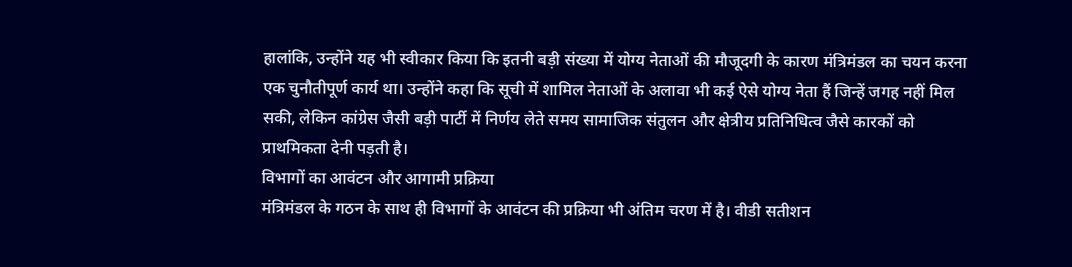हालांकि, उन्होंने यह भी स्वीकार किया कि इतनी बड़ी संख्या में योग्य नेताओं की मौजूदगी के कारण मंत्रिमंडल का चयन करना एक चुनौतीपूर्ण कार्य था। उन्होंने कहा कि सूची में शामिल नेताओं के अलावा भी कई ऐसे योग्य नेता हैं जिन्हें जगह नहीं मिल सकी, लेकिन कांग्रेस जैसी बड़ी पार्टी में निर्णय लेते समय सामाजिक संतुलन और क्षेत्रीय प्रतिनिधित्व जैसे कारकों को प्राथमिकता देनी पड़ती है।
विभागों का आवंटन और आगामी प्रक्रिया
मंत्रिमंडल के गठन के साथ ही विभागों के आवंटन की प्रक्रिया भी अंतिम चरण में है। वीडी सतीशन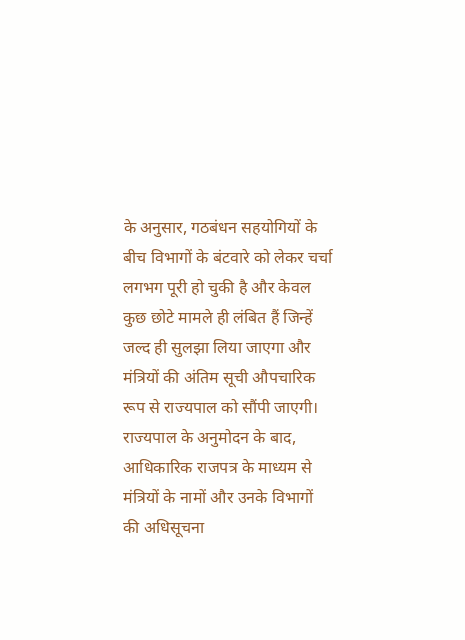के अनुसार, गठबंधन सहयोगियों के बीच विभागों के बंटवारे को लेकर चर्चा लगभग पूरी हो चुकी है और केवल कुछ छोटे मामले ही लंबित हैं जिन्हें जल्द ही सुलझा लिया जाएगा और मंत्रियों की अंतिम सूची औपचारिक रूप से राज्यपाल को सौंपी जाएगी। राज्यपाल के अनुमोदन के बाद, आधिकारिक राजपत्र के माध्यम से मंत्रियों के नामों और उनके विभागों की अधिसूचना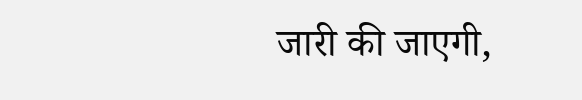जारी की जाएगी,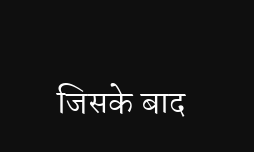जिसके बाद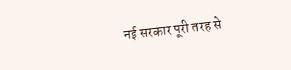नई सरकार पूरी तरह से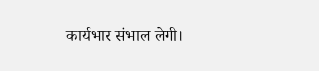कार्यभार संभाल लेगी।